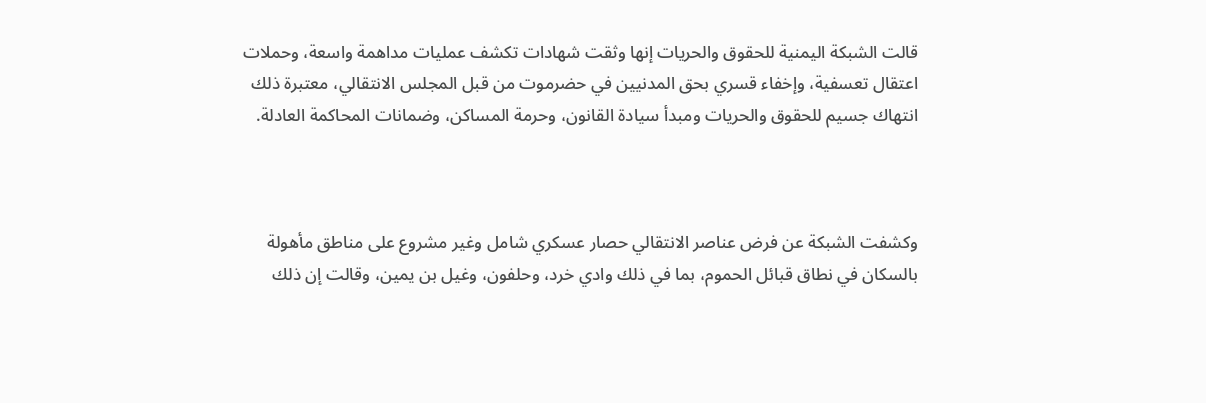قالت الشبكة اليمنية للحقوق والحريات إنها وثقت شهادات تكشف عمليات مداهمة واسعة، وحملات اعتقال تعسفية، وإخفاء قسري بحق المدنيين في حضرموت من قبل المجلس الانتقالي، معتبرة ذلك انتهاك جسيم للحقوق والحريات ومبدأ سيادة القانون، وحرمة المساكن، وضمانات المحاكمة العادلة.



وكشفت الشبكة عن فرض عناصر الانتقالي حصار عسكري شامل وغير مشروع على مناطق مأهولة بالسكان في نطاق قبائل الحموم، بما في ذلك وادي خرد، وحلفون، وغيل بن يمين، وقالت إن ذلك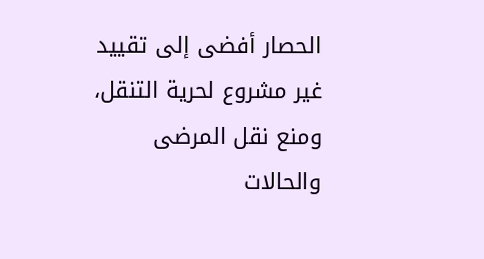الحصار أفضى إلى تقييد غير مشروع لحرية التنقل، ومنع نقل المرضى والحالات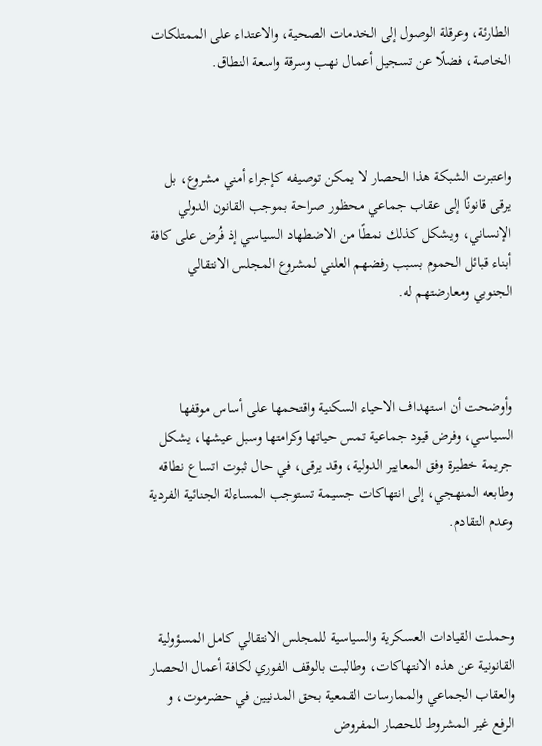الطارئة، وعرقلة الوصول إلى الخدمات الصحية، والاعتداء على الممتلكات الخاصة، فضلًا عن تسجيل أعمال نهب وسرقة واسعة النطاق.



واعتبرت الشبكة هذا الحصار لا يمكن توصيفه كإجراء أمني مشروع، بل يرقى قانونًا إلى عقاب جماعي محظور صراحة بموجب القانون الدولي الإنساني، ويشكل كذلك نمطًا من الاضطهاد السياسي إذ فُرض على كافة أبناء قبائل الحموم بسبب رفضهم العلني لمشروع المجلس الانتقالي الجنوبي ومعارضتهم له.



وأوضحت أن استهداف الاحياء السكنية واقتحمها على أساس موقفها السياسي، وفرض قيود جماعية تمس حياتها وكرامتها وسبل عيشها، يشكل جريمة خطيرة وفق المعايير الدولية، وقد يرقى، في حال ثبوت اتساع نطاقه وطابعه المنهجي، إلى انتهاكات جسيمة تستوجب المساءلة الجنائية الفردية وعدم التقادم.



وحملت القيادات العسكرية والسياسية للمجلس الانتقالي كامل المسؤولية القانونية عن هذه الانتهاكات، وطالبت بالوقف الفوري لكافة أعمال الحصار والعقاب الجماعي والممارسات القمعية بحق المدنيين في حضرموت، و الرفع غير المشروط للحصار المفروض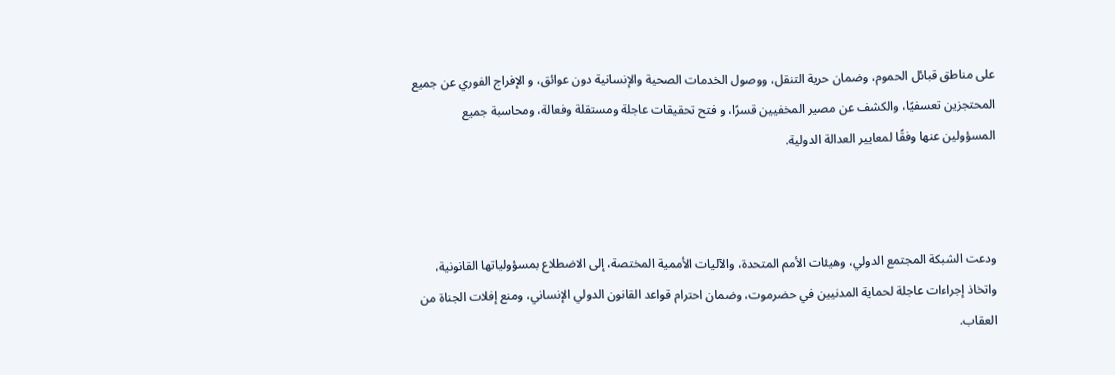على مناطق قبائل الحموم، وضمان حرية التنقل، ووصول الخدمات الصحية والإنسانية دون عوائق، و الإفراج الفوري عن جميع المحتجزين تعسفيًا، والكشف عن مصير المخفيين قسرًا، و فتح تحقيقات عاجلة ومستقلة وفعالة، ومحاسبة جميع المسؤولين عنها وفقًا لمعايير العدالة الدولية.



ودعت الشبكة المجتمع الدولي، وهيئات الأمم المتحدة، والآليات الأممية المختصة، إلى الاضطلاع بمسؤولياتها القانونية، واتخاذ إجراءات عاجلة لحماية المدنيين في حضرموت، وضمان احترام قواعد القانون الدولي الإنساني، ومنع إفلات الجناة من العقاب.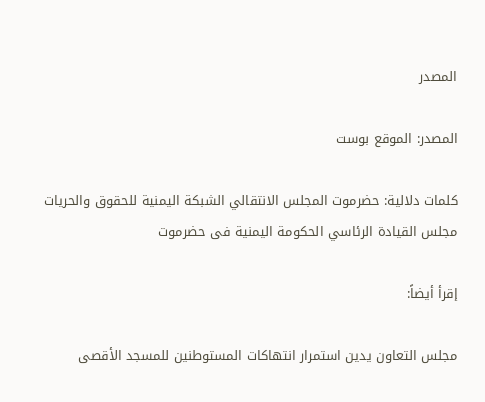المصدر

المصدر: الموقع بوست

كلمات دلالية: حضرموت المجلس الانتقالي الشبكة اليمنية للحقوق والحريات مجلس القيادة الرئاسي الحكومة اليمنية فی حضرموت

إقرأ أيضاً:

مجلس التعاون يدين استمرار انتهاكات المستوطنين للمسجد الأقصى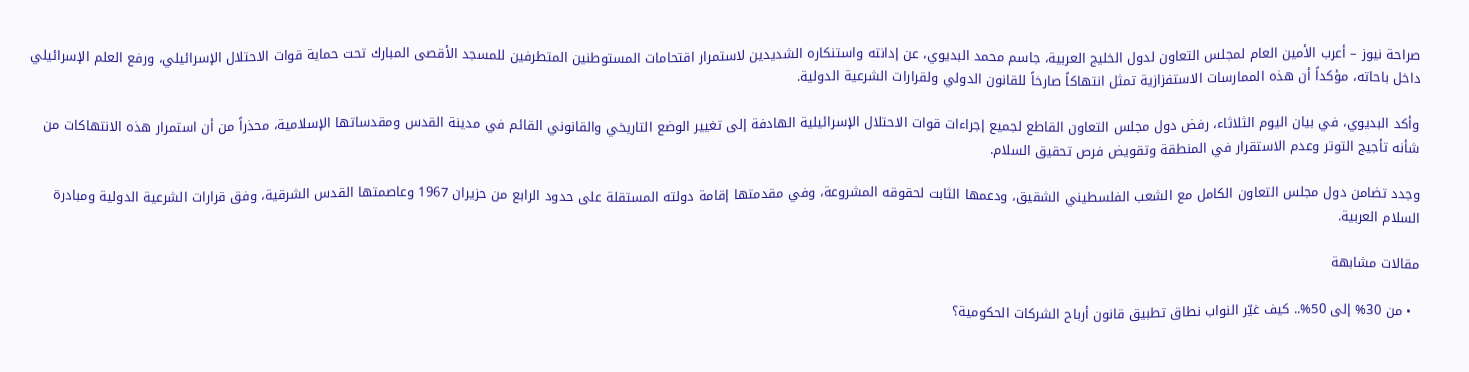صراحة نيوز – أعرب الأمين العام لمجلس التعاون لدول الخليج العربية، جاسم محمد البديوي، عن إدانته واستنكاره الشديدين لاستمرار اقتحامات المستوطنين المتطرفين للمسجد الأقصى المبارك تحت حماية قوات الاحتلال الإسرائيلي، ورفع العلم الإسرائيلي داخل باحاته، مؤكداً أن هذه الممارسات الاستفزازية تمثل انتهاكاً صارخاً للقانون الدولي ولقرارات الشرعية الدولية.

وأكد البديوي، في بيان اليوم الثلاثاء، رفض دول مجلس التعاون القاطع لجميع إجراءات قوات الاحتلال الإسرائيلية الهادفة إلى تغيير الوضع التاريخي والقانوني القائم في مدينة القدس ومقدساتها الإسلامية، محذراً من أن استمرار هذه الانتهاكات من شأنه تأجيج التوتر وعدم الاستقرار في المنطقة وتقويض فرص تحقيق السلام.

وجدد تضامن دول مجلس التعاون الكامل مع الشعب الفلسطيني الشقيق، ودعمها الثابت لحقوقه المشروعة، وفي مقدمتها إقامة دولته المستقلة على حدود الرابع من حزيران 1967 وعاصمتها القدس الشرقية، وفق قرارات الشرعية الدولية ومبادرة السلام العربية.

مقالات مشابهة

  • من 30% إلى 50%.. كيف غيّر النواب نطاق تطبيق قانون أرباح الشركات الحكومية؟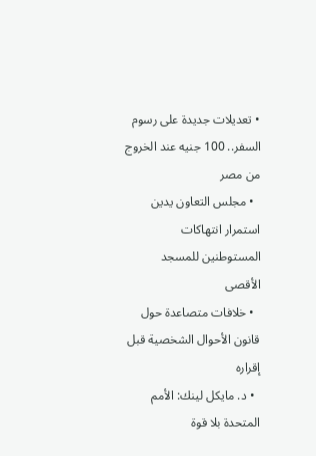• تعديلات جديدة على رسوم السفر.. 100 جنيه عند الخروج من مصر
  • مجلس التعاون يدين استمرار انتهاكات المستوطنين للمسجد الأقصى
  • خلافات متصاعدة حول قانون الأحوال الشخصية قبل إقراره
  • د. مايكل لينك: الأمم المتحدة بلا قوة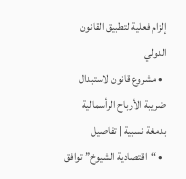إلزام فعلية لتطبيق القانون الدولي
  • مشروع قانون لاستبدال ضريبة الأرباح الرأسمالية بدمغة نسبية | تفاصيل
  • “اقتصادية الشيوخ” توافق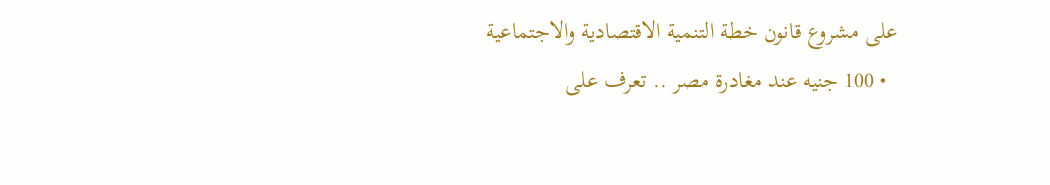على مشروع قانون خطة التنمية الاقتصادية والاجتماعية
  • 100 جنيه عند مغادرة مصر .. تعرف على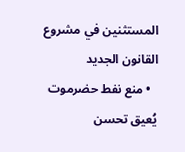المستثنين في مشروع القانون الجديد
  • منع نفط حضرموت يُعيق تحسن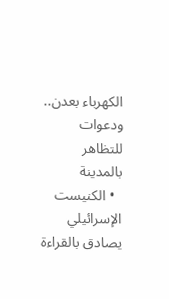الكهرباء بعدن.. ودعوات للتظاهر بالمدينة
  • الكنيست الإسرائيلي يصادق بالقراءة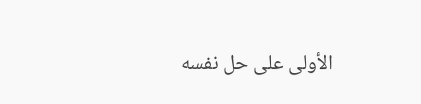الأولى على حل نفسه